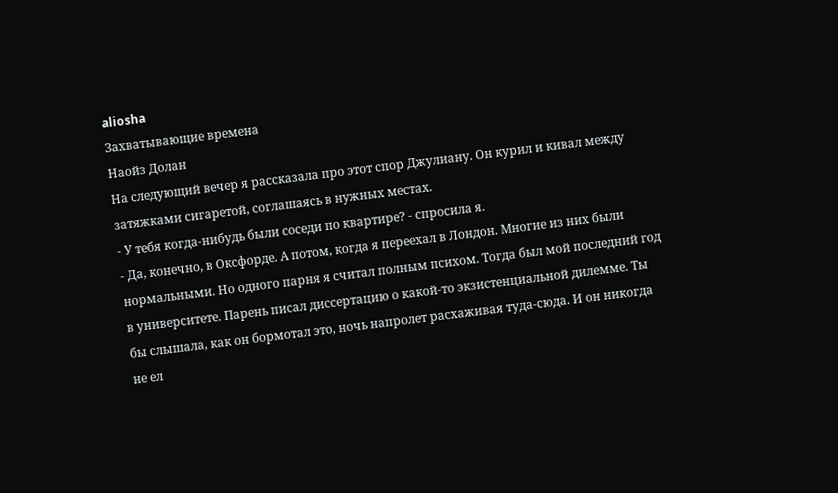aliosha
Захватывающие времена
Наойз Долан
На следующий вечер я рассказала про этот спор Джулиану. Он курил и кивал между затяжками сигаретой, соглашаясь в нужных местах.
- У тебя когда-нибудь были соседи по квартире? - спросила я.
- Да, конечно, в Оксфорде. А потом, когда я переехал в Лондон. Многие из них были нормальными. Но одного парня я считал полным психом. Тогда был мой последний год в университете. Парень писал диссертацию о какой-то экзистенциальной дилемме. Ты бы слышала, как он бормотал это, ночь напролет расхаживая туда-сюда. И он никогда не ел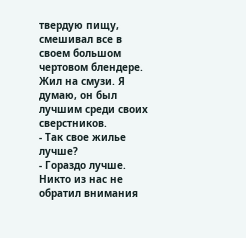твердую пищу, смешивал все в своем большом чертовом блендере. Жил на смузи. Я думаю, он был лучшим среди своих сверстников.
- Так свое жилье лучше?
- Гораздо лучше.
Никто из нас не обратил внимания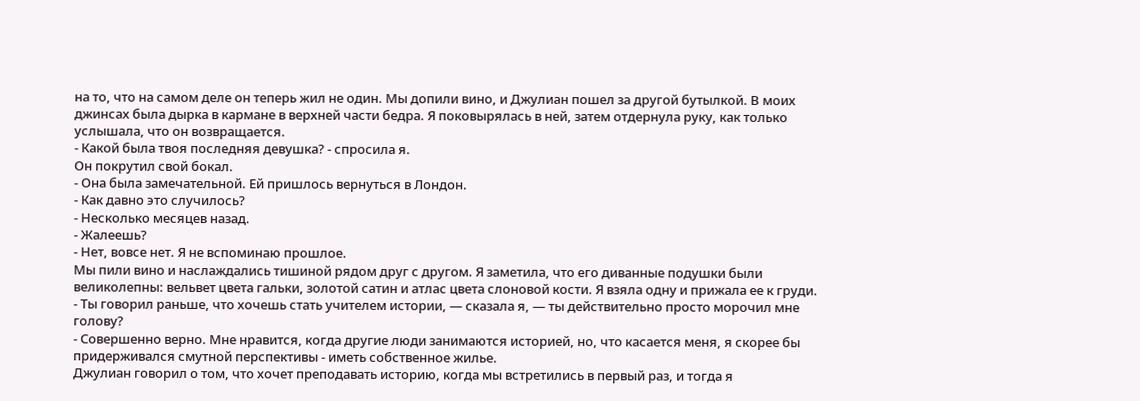на то, что на самом деле он теперь жил не один. Мы допили вино, и Джулиан пошел за другой бутылкой. В моих джинсах была дырка в кармане в верхней части бедра. Я поковырялась в ней, затем отдернула руку, как только услышала, что он возвращается.
- Какой была твоя последняя девушка? - спросила я.
Он покрутил свой бокал.
- Она была замечательной. Ей пришлось вернуться в Лондон.
- Как давно это случилось?
- Несколько месяцев назад.
- Жалеешь?
- Нет, вовсе нет. Я не вспоминаю прошлое.
Мы пили вино и наслаждались тишиной рядом друг с другом. Я заметила, что его диванные подушки были великолепны: вельвет цвета гальки, золотой сатин и атлас цвета слоновой кости. Я взяла одну и прижала ее к груди.
- Ты говорил раньше, что хочешь стать учителем истории, — сказала я, — ты действительно просто морочил мне голову?
- Совершенно верно. Мне нравится, когда другие люди занимаются историей, но, что касается меня, я скорее бы придерживался смутной перспективы - иметь собственное жилье.
Джулиан говорил о том, что хочет преподавать историю, когда мы встретились в первый раз, и тогда я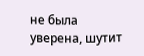не была уверена, шутит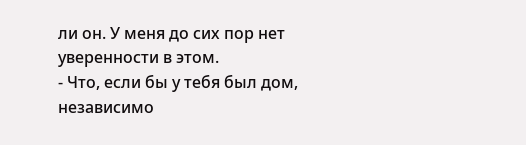ли он. У меня до сих пор нет уверенности в этом.
- Что, если бы у тебя был дом, независимо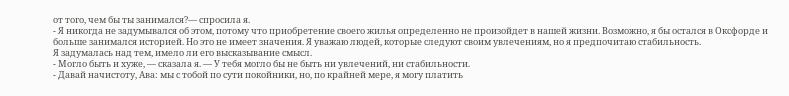от того, чем бы ты занимался?— спросила я.
- Я никогда не задумывался об этом, потому что приобретение своего жилья определенно не произойдет в нашей жизни. Возможно, я бы остался в Оксфорде и больше занимался историей. Но это не имеет значения. Я уважаю людей, которые следуют своим увлечениям, но я предпочитаю стабильность.
Я задумалась над тем, имело ли его высказывание смысл.
- Могло быть и хуже, — сказала я. — У тебя могло бы не быть ни увлечений, ни стабильности.
- Давай начистоту, Ава: мы с тобой по сути покойники, но, по крайней мере, я могу платить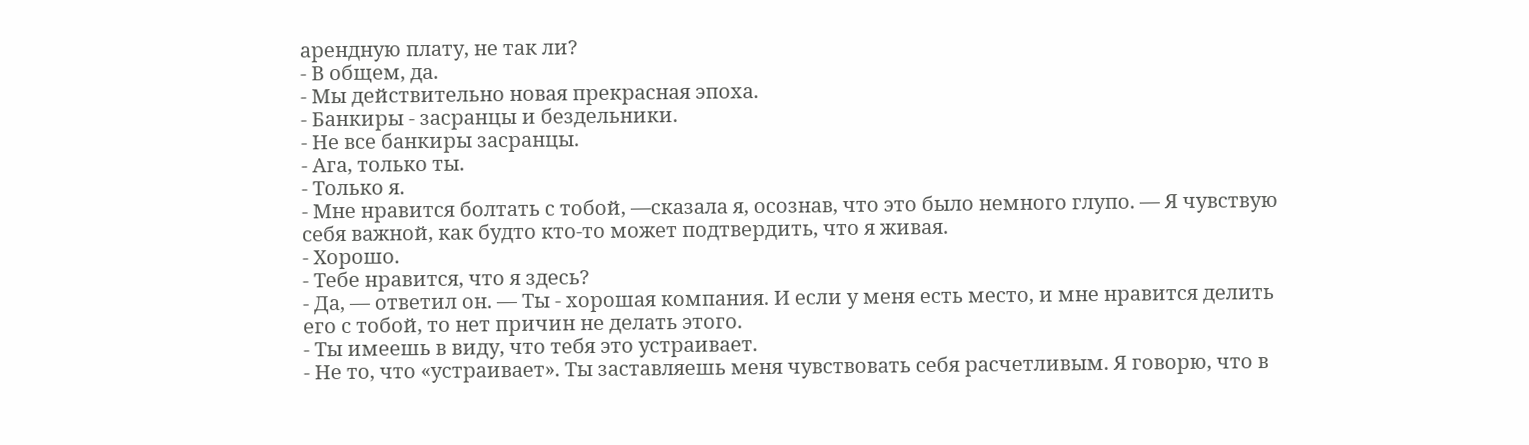арендную плату, не так ли?
- В общем, да.
- Мы действительно новая прекрасная эпоха.
- Банкиры - засранцы и бездельники.
- Не все банкиры засранцы.
- Ага, только ты.
- Только я.
- Мне нравится болтать с тобой, —сказала я, осознав, что это было немного глупо. — Я чувствую себя важной, как будто кто-то может подтвердить, что я живая.
- Хорошо.
- Тебе нравится, что я здесь?
- Да, — ответил он. — Ты - хорошая компания. И если у меня есть место, и мне нравится делить его с тобой, то нет причин не делать этого.
- Ты имеешь в виду, что тебя это устраивает.
- Не то, что «устраивает». Ты заставляешь меня чувствовать себя расчетливым. Я говорю, что в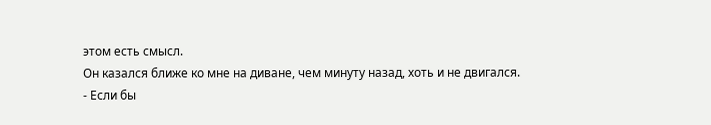этом есть смысл.
Он казался ближе ко мне на диване, чем минуту назад, хоть и не двигался.
- Если бы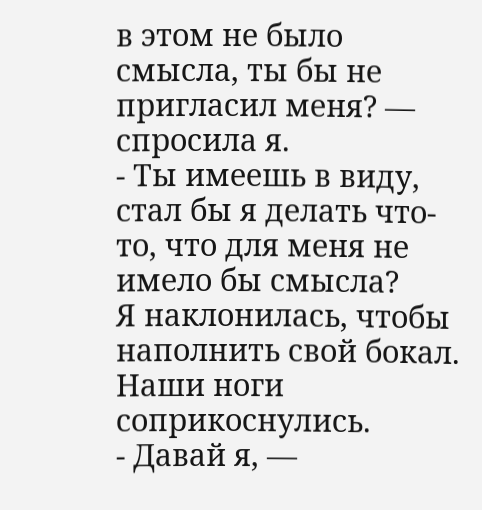в этом не было смысла, ты бы не пригласил меня? — спросила я.
- Ты имеешь в виду, стал бы я делать что-то, что для меня не имело бы смысла?
Я наклонилась, чтобы наполнить свой бокал. Наши ноги соприкоснулись.
- Давай я, —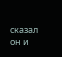сказал он и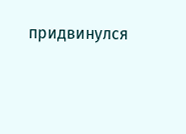придвинулся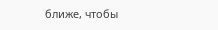ближе, чтобы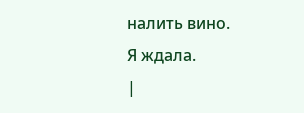налить вино.
Я ждала.
|